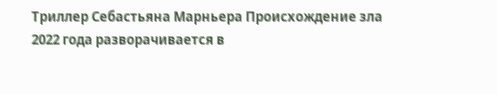Триллер Себастьяна Марньера Происхождение зла 2022 года разворачивается в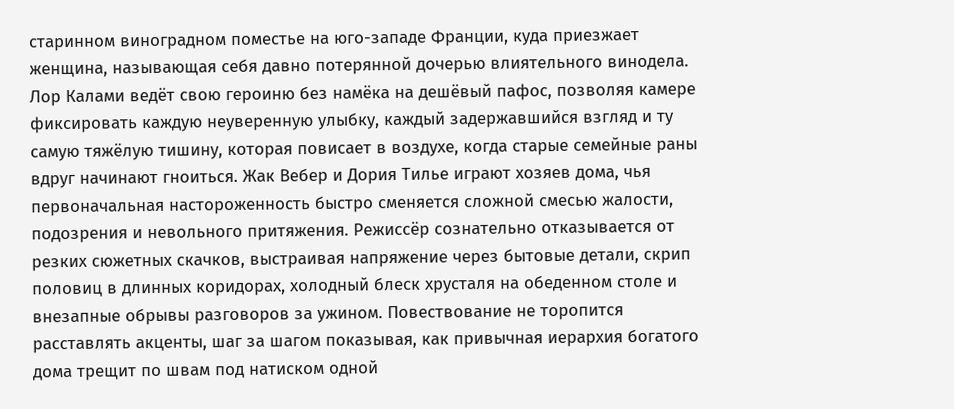старинном виноградном поместье на юго-западе Франции, куда приезжает женщина, называющая себя давно потерянной дочерью влиятельного винодела. Лор Калами ведёт свою героиню без намёка на дешёвый пафос, позволяя камере фиксировать каждую неуверенную улыбку, каждый задержавшийся взгляд и ту самую тяжёлую тишину, которая повисает в воздухе, когда старые семейные раны вдруг начинают гноиться. Жак Вебер и Дория Тилье играют хозяев дома, чья первоначальная настороженность быстро сменяется сложной смесью жалости, подозрения и невольного притяжения. Режиссёр сознательно отказывается от резких сюжетных скачков, выстраивая напряжение через бытовые детали, скрип половиц в длинных коридорах, холодный блеск хрусталя на обеденном столе и внезапные обрывы разговоров за ужином. Повествование не торопится расставлять акценты, шаг за шагом показывая, как привычная иерархия богатого дома трещит по швам под натиском одной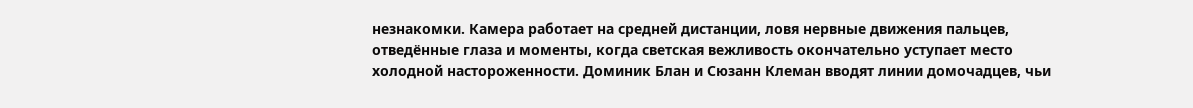незнакомки. Камера работает на средней дистанции, ловя нервные движения пальцев, отведённые глаза и моменты, когда светская вежливость окончательно уступает место холодной настороженности. Доминик Блан и Сюзанн Клеман вводят линии домочадцев, чьи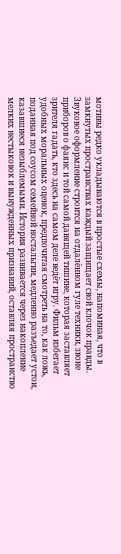мотивы редко укладываются в простые схемы, напоминая, что в замкнутых пространствах каждый защищает свой клочок правды. Звуковое оформление строится на отдалённом гуле техники, звоне приборов о фаянс и той самой давящей тишине, которая заставляет зрителя гадать, кто здесь на самом деле ведёт игру. Фильм избегает удобных моральных оценок, предпочитая смотреть на то, как ложь, поданная под соусом семейной ностальгии, медленно разъедает устои, казавшиеся незыблемыми. История развивается через накопление мелких нестыковок и вынужденных признаний, оставляя пространство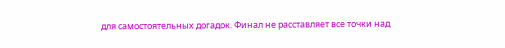для самостоятельных догадок. Финал не расставляет все точки над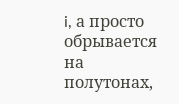i, а просто обрывается на полутонах,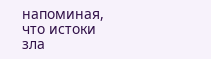напоминая, что истоки зла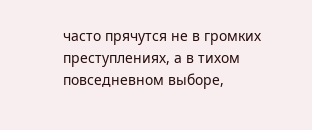часто прячутся не в громких преступлениях, а в тихом повседневном выборе,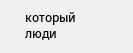который люди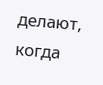делают, когда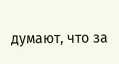думают, что за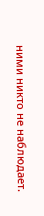ними никто не наблюдает.